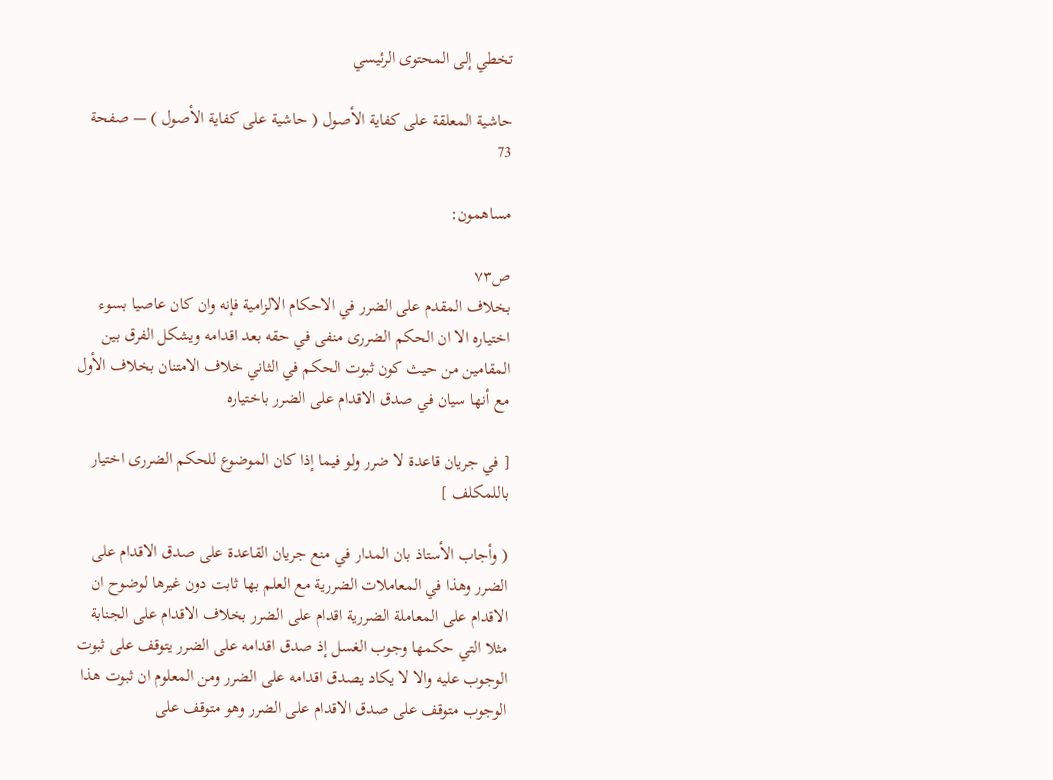تخطي إلى المحتوى الرئيسي

حاشية المعلقة على كفاية الأصول ( حاشية على كفاية الأصول ) — صفحة 73

مساهمون:

ص٧٣
بخلاف المقدم على الضرر في الاحكام الالزامية فإنه وان كان عاصيا بسوء اختياره الا ان الحكم الضررى منفى في حقه بعد اقدامه ويشكل الفرق بين المقامين من حيث كون ثبوت الحكم في الثاني خلاف الامتنان بخلاف الأول مع أنها سيان في صدق الاقدام على الضرر باختياره

[ في جريان قاعدة لا ضرر ولو فيما إذا كان الموضوع للحكم الضررى اختيار باللمكلف ]

( وأجاب الأستاذ بان المدار في منع جريان القاعدة على صدق الاقدام على الضرر وهذا في المعاملات الضررية مع العلم بها ثابت دون غيرها لوضوح ان الاقدام على المعاملة الضررية اقدام على الضرر بخلاف الاقدام على الجنابة مثلا التي حكمها وجوب الغسل إذ صدق اقدامه على الضرر يتوقف على ثبوت الوجوب عليه والا لا يكاد يصدق اقدامه على الضرر ومن المعلوم ان ثبوت هذا الوجوب متوقف على صدق الاقدام على الضرر وهو متوقف على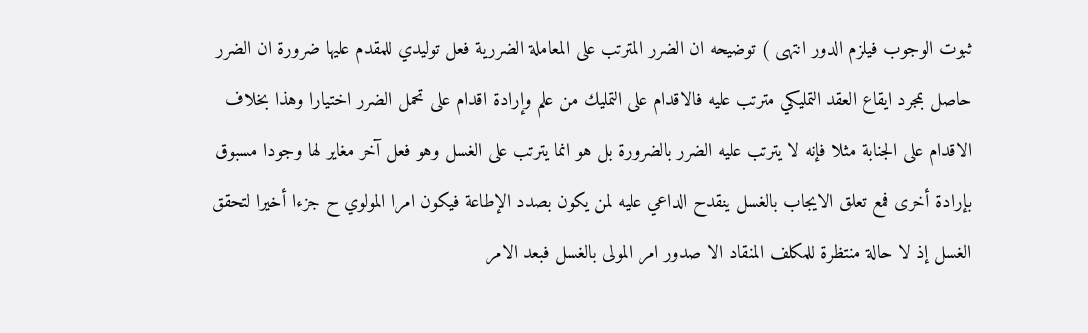ثبوت الوجوب فيلزم الدور انتهى ) توضيحه ان الضرر المترتب على المعاملة الضررية فعل توليدي للمقدم عليها ضرورة ان الضرر حاصل بمجرد ايقاع العقد التمليكي مترتب عليه فالاقدام على التمليك من علم وإرادة اقدام على تحمل الضرر اختيارا وهذا بخلاف الاقدام على الجنابة مثلا فإنه لا يترتب عليه الضرر بالضرورة بل هو انما يترتب على الغسل وهو فعل آخر مغاير لها وجودا مسبوق بإرادة أخرى فمع تعلق الايجاب بالغسل ينقدح الداعي عليه لمن يكون بصدد الإطاعة فيكون امرا المولوي ح جزءا أخيرا لتحقق الغسل إذ لا حالة منتظرة للمكلف المنقاد الا صدور امر المولى بالغسل فبعد الامر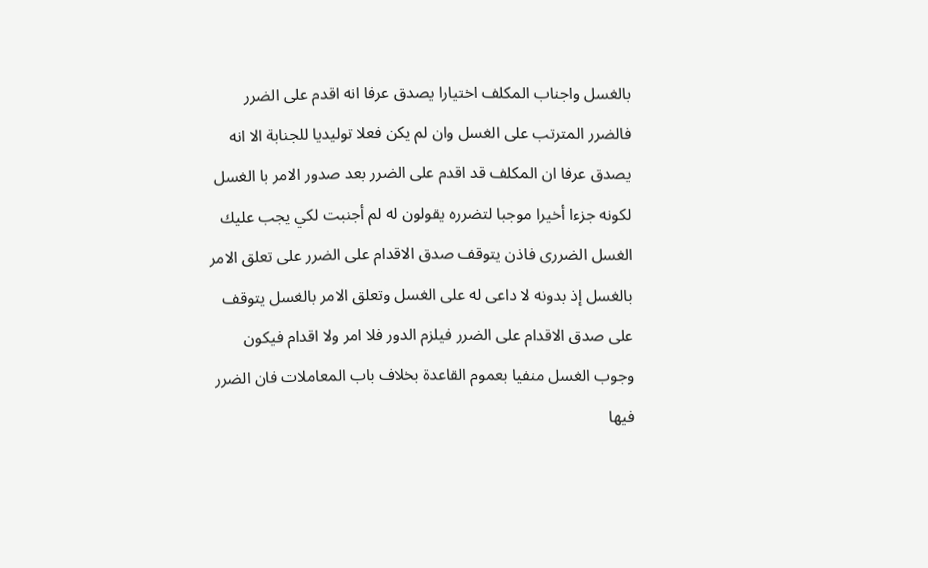بالغسل واجناب المكلف اختيارا يصدق عرفا انه اقدم على الضرر فالضرر المترتب على الغسل وان لم يكن فعلا توليديا للجنابة الا انه يصدق عرفا ان المكلف قد اقدم على الضرر بعد صدور الامر با الغسل لكونه جزءا أخيرا موجبا لتضرره يقولون له لم أجنبت لكي يجب عليك الغسل الضررى فاذن يتوقف صدق الاقدام على الضرر على تعلق الامر بالغسل إذ بدونه لا داعى له على الغسل وتعلق الامر بالغسل يتوقف على صدق الاقدام على الضرر فيلزم الدور فلا امر ولا اقدام فيكون وجوب الغسل منفيا بعموم القاعدة بخلاف باب المعاملات فان الضرر فيها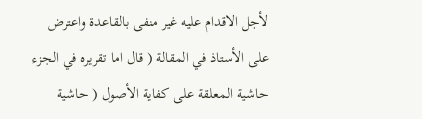لأجل الاقدام عليه غير منفى بالقاعدة واعترض على الأستاذ في المقالة ( قال اما تقريره في الجزء
حاشية المعلقة على كفاية الأصول ( حاشية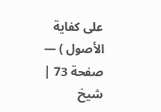على كفاية الأصول ) — صفحة 73 | شيخ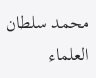محمد سلطان العلماء